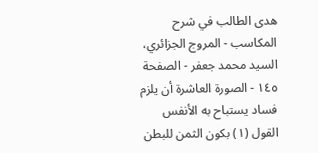هدى الطالب في شرح المكاسب - المروج الجزائري، السيد محمد جعفر - الصفحة ١٤٥ - الصورة العاشرة أن يلزم فساد يستباح به الأنفس
القول (١) بكون الثمن للبطن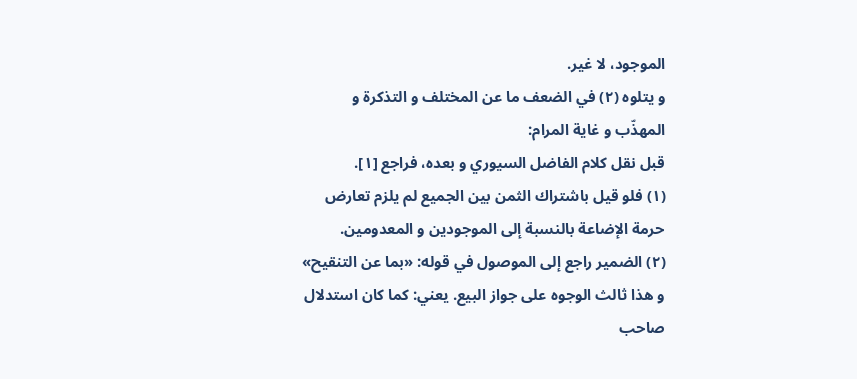الموجود، لا غير.
و يتلوه (٢) في الضعف ما عن المختلف و التذكرة و المهذّب و غاية المرام:
قبل نقل كلام الفاضل السيوري و بعده، فراجع [١].
(١) فلو قيل باشتراك الثمن بين الجميع لم يلزم تعارض حرمة الإضاعة بالنسبة إلى الموجودين و المعدومين.
(٢) الضمير راجع إلى الموصول في قوله: «بما عن التنقيح» و هذا ثالث الوجوه على جواز البيع. يعني: كما كان استدلال صاحب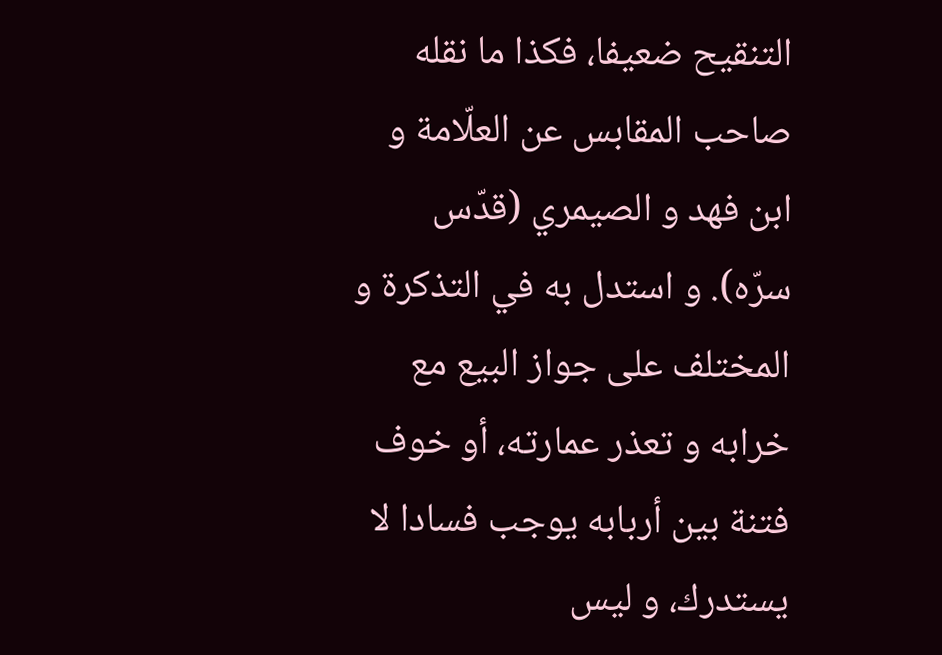التنقيح ضعيفا، فكذا ما نقله صاحب المقابس عن العلّامة و ابن فهد و الصيمري (قدّس سرّه). و استدل به في التذكرة و المختلف على جواز البيع مع خرابه و تعذر عمارته، أو خوف فتنة بين أربابه يوجب فسادا لا يستدرك، و ليس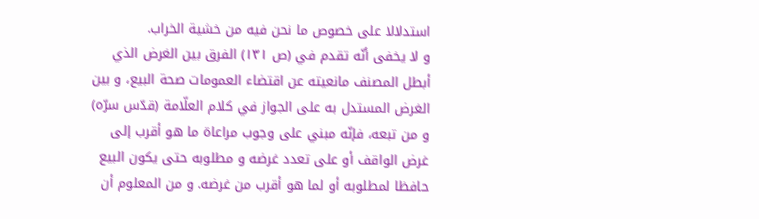استدلالا على خصوص ما نحن فيه من خشية الخراب.
و لا يخفى أنّه تقدم في (ص ١٣١) الفرق بين الغرض الذي أبطل المصنف مانعيته عن اقتضاء العمومات صحة البيع، و بين الغرض المستدل به على الجواز في كلام العلّامة (قدّس سرّه) و من تبعه، فإنّه مبني على وجوب مراعاة ما هو أقرب إلى غرض الواقف أو على تعدد غرضه و مطلوبه حتى يكون البيع حافظا لمطلوبه أو لما هو أقرب من غرضه. و من المعلوم أن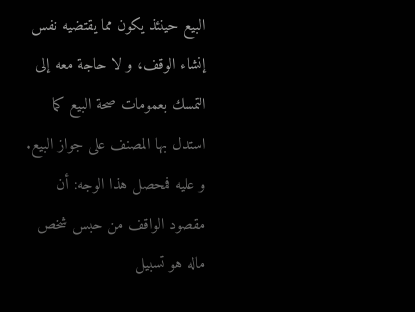البيع حينئذ يكون مما يقتضيه نفس إنشاء الوقف، و لا حاجة معه إلى التمسك بعمومات صحة البيع كما استدل بها المصنف على جواز البيع.
و عليه فمحصل هذا الوجه: أن مقصود الواقف من حبس شخص ماله هو تسبيل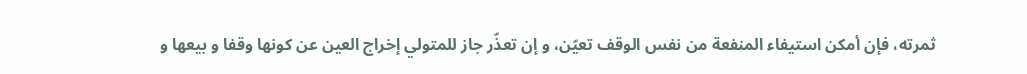ثمرته، فإن أمكن استيفاء المنفعة من نفس الوقف تعيّن، و إن تعذّر جاز للمتولي إخراج العين عن كونها وقفا و بيعها و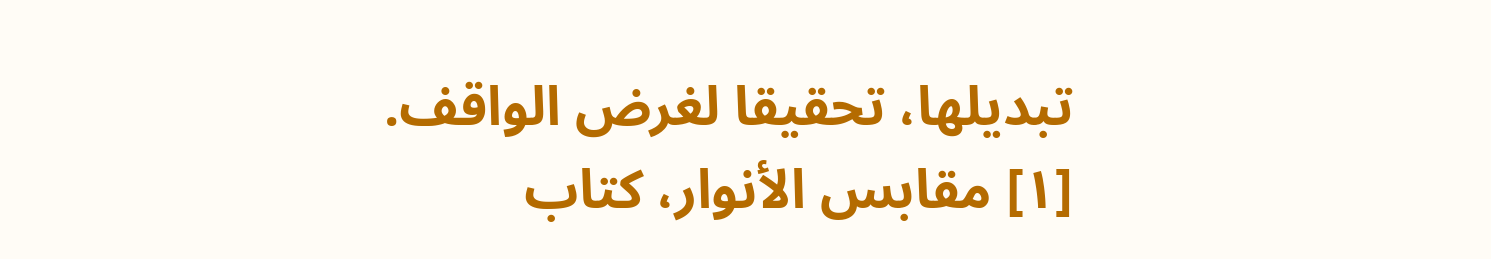تبديلها، تحقيقا لغرض الواقف.
[١] مقابس الأنوار، كتاب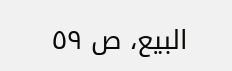البيع، ص ٥٩